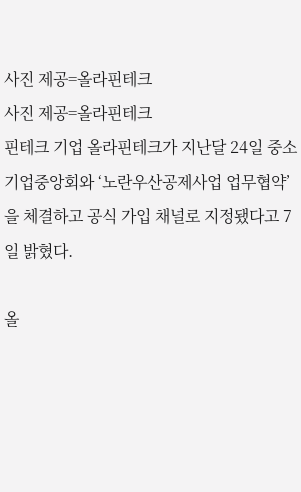사진 제공=올라핀테크
사진 제공=올라핀테크
핀테크 기업 올라핀테크가 지난달 24일 중소기업중앙회와 ‘노란우산공제사업 업무협약’을 체결하고 공식 가입 채널로 지정됐다고 7일 밝혔다.

올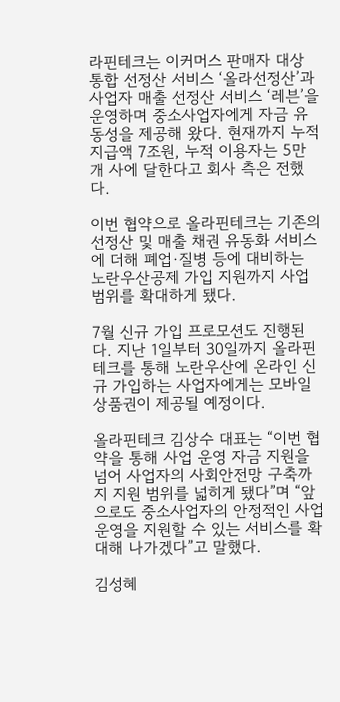라핀테크는 이커머스 판매자 대상 통합 선정산 서비스 ‘올라선정산’과 사업자 매출 선정산 서비스 ‘레븐’을 운영하며 중소사업자에게 자금 유동성을 제공해 왔다. 현재까지 누적 지급액 7조원, 누적 이용자는 5만개 사에 달한다고 회사 측은 전했다.

이번 협약으로 올라핀테크는 기존의 선정산 및 매출 채권 유동화 서비스에 더해 폐업·질병 등에 대비하는 노란우산공제 가입 지원까지 사업 범위를 확대하게 됐다.

7월 신규 가입 프로모션도 진행된다. 지난 1일부터 30일까지 올라핀테크를 통해 노란우산에 온라인 신규 가입하는 사업자에게는 모바일 상품권이 제공될 예정이다.

올라핀테크 김상수 대표는 “이번 협약을 통해 사업 운영 자금 지원을 넘어 사업자의 사회안전망 구축까지 지원 범위를 넓히게 됐다”며 “앞으로도 중소사업자의 안정적인 사업 운영을 지원할 수 있는 서비스를 확대해 나가겠다”고 말했다.

김성혜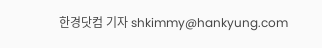한경닷컴 기자 shkimmy@hankyung.com